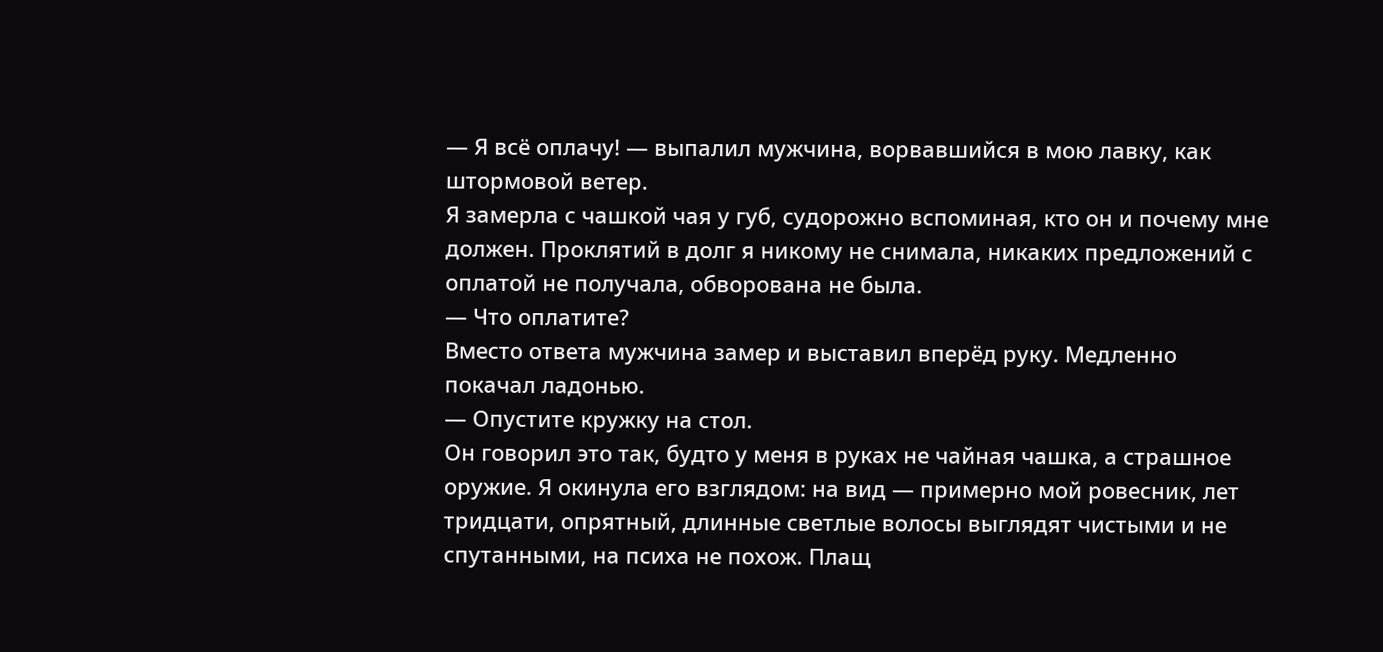— Я всё оплачу! — выпалил мужчина, ворвавшийся в мою лавку, как штормовой ветер.
Я замерла с чашкой чая у губ, судорожно вспоминая, кто он и почему мне должен. Проклятий в долг я никому не снимала, никаких предложений с оплатой не получала, обворована не была.
— Что оплатите?
Вместо ответа мужчина замер и выставил вперёд руку. Медленно покачал ладонью.
— Опустите кружку на стол.
Он говорил это так, будто у меня в руках не чайная чашка, а страшное оружие. Я окинула его взглядом: на вид — примерно мой ровесник, лет тридцати, опрятный, длинные светлые волосы выглядят чистыми и не спутанными, на психа не похож. Плащ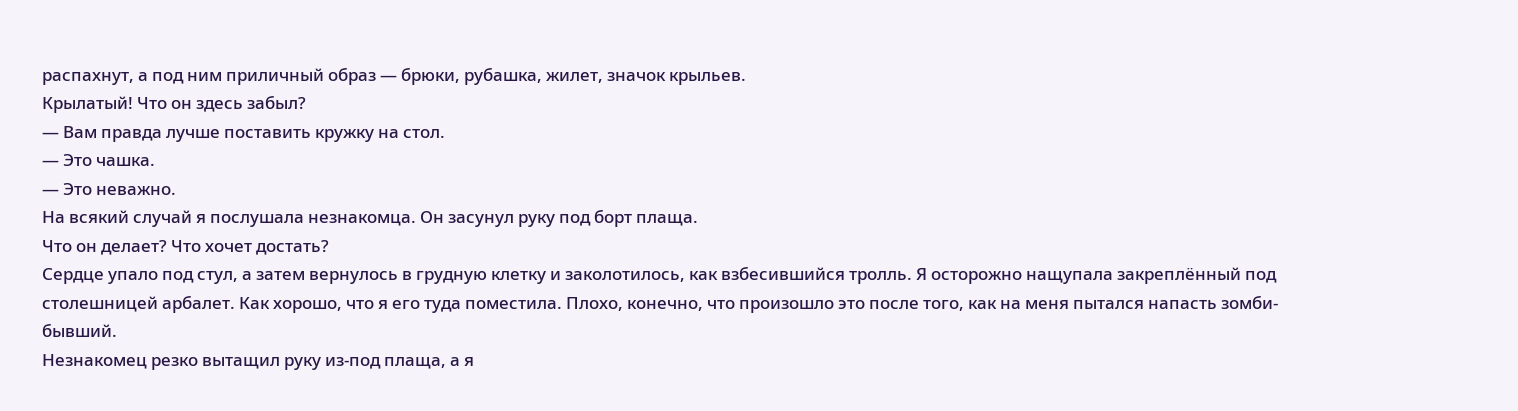распахнут, а под ним приличный образ — брюки, рубашка, жилет, значок крыльев.
Крылатый! Что он здесь забыл?
— Вам правда лучше поставить кружку на стол.
— Это чашка.
— Это неважно.
На всякий случай я послушала незнакомца. Он засунул руку под борт плаща.
Что он делает? Что хочет достать?
Сердце упало под стул, а затем вернулось в грудную клетку и заколотилось, как взбесившийся тролль. Я осторожно нащупала закреплённый под столешницей арбалет. Как хорошо, что я его туда поместила. Плохо, конечно, что произошло это после того, как на меня пытался напасть зомби-бывший.
Незнакомец резко вытащил руку из-под плаща, а я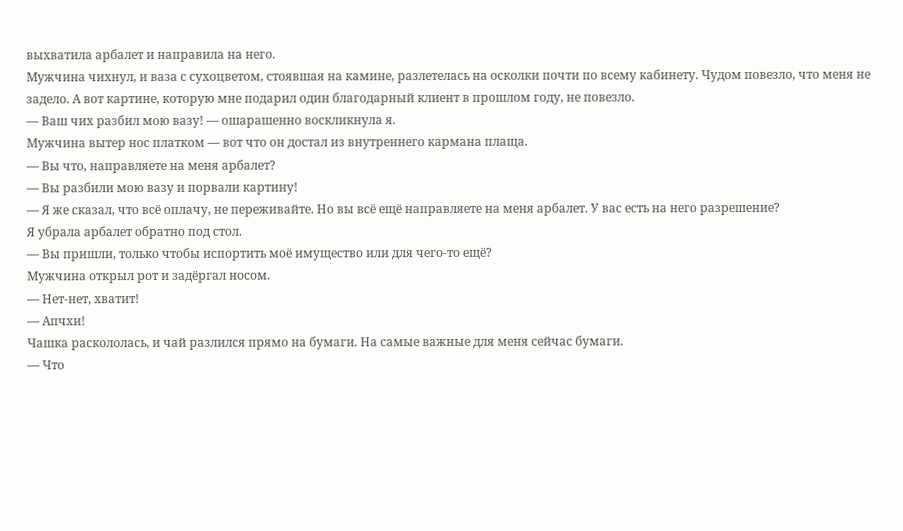выхватила арбалет и направила на него.
Мужчина чихнул, и ваза с сухоцветом, стоявшая на камине, разлетелась на осколки почти по всему кабинету. Чудом повезло, что меня не задело. А вот картине, которую мне подарил один благодарный клиент в прошлом году, не повезло.
— Ваш чих разбил мою вазу! — ошарашенно воскликнула я.
Мужчина вытер нос платком — вот что он достал из внутреннего кармана плаща.
— Вы что, направляете на меня арбалет?
— Вы разбили мою вазу и порвали картину!
— Я же сказал, что всё оплачу, не переживайте. Но вы всё ещё направляете на меня арбалет. У вас есть на него разрешение?
Я убрала арбалет обратно под стол.
— Вы пришли, только чтобы испортить моё имущество или для чего-то ещё?
Мужчина открыл рот и задёргал носом.
— Нет-нет, хватит!
— Апчхи!
Чашка раскололась, и чай разлился прямо на бумаги. На самые важные для меня сейчас бумаги.
— Что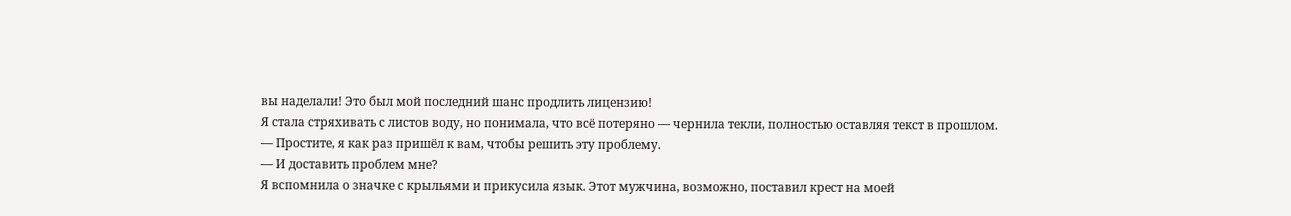вы наделали! Это был мой последний шанс продлить лицензию!
Я стала стряхивать с листов воду, но понимала, что всё потеряно — чернила текли, полностью оставляя текст в прошлом.
— Простите, я как раз пришёл к вам, чтобы решить эту проблему.
— И доставить проблем мне?
Я вспомнила о значке с крыльями и прикусила язык. Этот мужчина, возможно, поставил крест на моей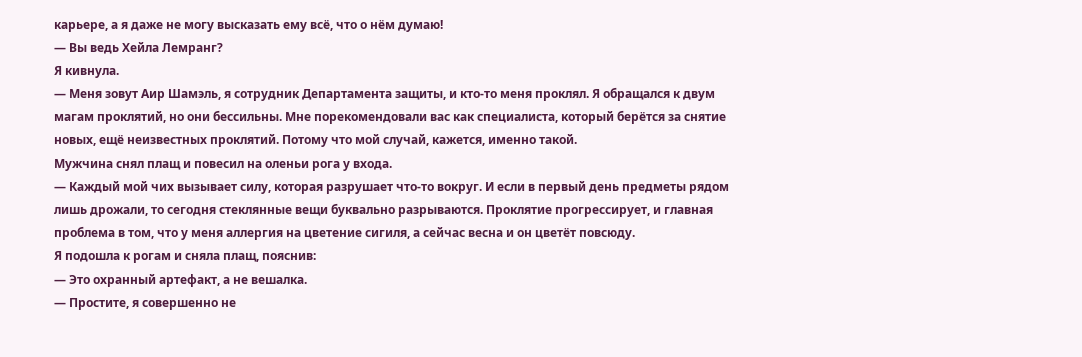карьере, а я даже не могу высказать ему всё, что о нём думаю!
— Вы ведь Хейла Лемранг?
Я кивнула.
— Меня зовут Аир Шамэль, я сотрудник Департамента защиты, и кто-то меня проклял. Я обращался к двум магам проклятий, но они бессильны. Мне порекомендовали вас как специалиста, который берётся за снятие новых, ещё неизвестных проклятий. Потому что мой случай, кажется, именно такой.
Мужчина снял плащ и повесил на оленьи рога у входа.
— Каждый мой чих вызывает силу, которая разрушает что-то вокруг. И если в первый день предметы рядом лишь дрожали, то сегодня стеклянные вещи буквально разрываются. Проклятие прогрессирует, и главная проблема в том, что у меня аллергия на цветение сигиля, а сейчас весна и он цветёт повсюду.
Я подошла к рогам и сняла плащ, пояснив:
— Это охранный артефакт, а не вешалка.
— Простите, я совершенно не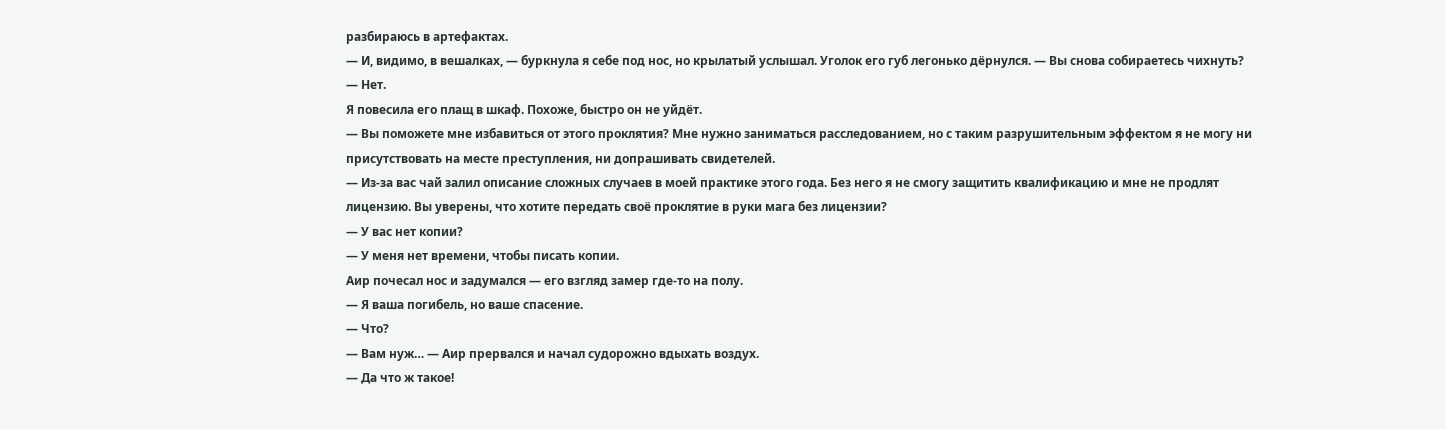разбираюсь в артефактах.
— И, видимо, в вешалках, — буркнула я себе под нос, но крылатый услышал. Уголок его губ легонько дёрнулся. — Вы снова собираетесь чихнуть?
— Нет.
Я повесила его плащ в шкаф. Похоже, быстро он не уйдёт.
— Вы поможете мне избавиться от этого проклятия? Мне нужно заниматься расследованием, но с таким разрушительным эффектом я не могу ни присутствовать на месте преступления, ни допрашивать свидетелей.
— Из-за вас чай залил описание сложных случаев в моей практике этого года. Без него я не смогу защитить квалификацию и мне не продлят лицензию. Вы уверены, что хотите передать своё проклятие в руки мага без лицензии?
— У вас нет копии?
— У меня нет времени, чтобы писать копии.
Аир почесал нос и задумался — его взгляд замер где-то на полу.
— Я ваша погибель, но ваше спасение.
— Что?
— Вам нуж… — Аир прервался и начал судорожно вдыхать воздух.
— Да что ж такое!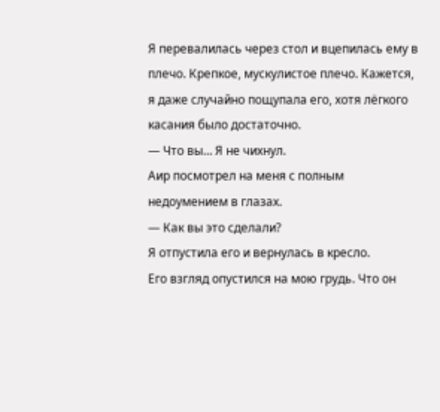Я перевалилась через стол и вцепилась ему в плечо. Крепкое, мускулистое плечо. Кажется, я даже случайно пощупала его, хотя лёгкого касания было достаточно.
— Что вы… Я не чихнул.
Аир посмотрел на меня с полным недоумением в глазах.
— Как вы это сделали?
Я отпустила его и вернулась в кресло.
Его взгляд опустился на мою грудь. Что он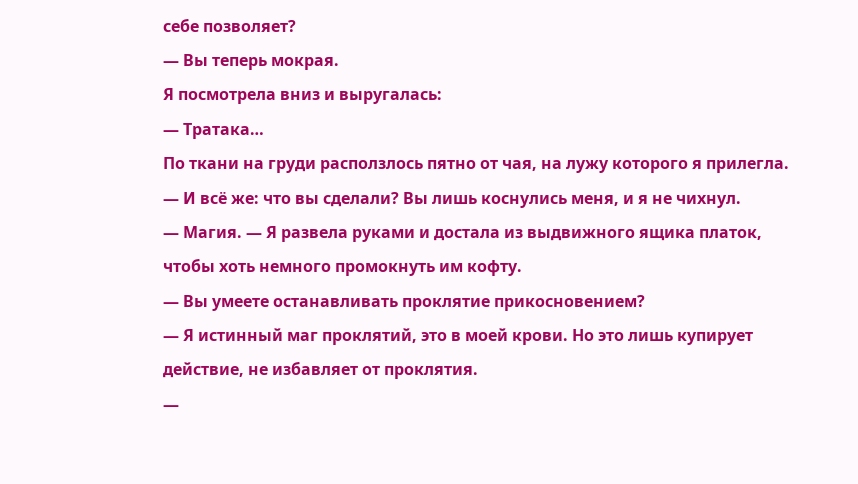себе позволяет?
— Вы теперь мокрая.
Я посмотрела вниз и выругалась:
— Тратака…
По ткани на груди расползлось пятно от чая, на лужу которого я прилегла.
— И всё же: что вы сделали? Вы лишь коснулись меня, и я не чихнул.
— Магия. — Я развела руками и достала из выдвижного ящика платок, чтобы хоть немного промокнуть им кофту.
— Вы умеете останавливать проклятие прикосновением?
— Я истинный маг проклятий, это в моей крови. Но это лишь купирует действие, не избавляет от проклятия.
—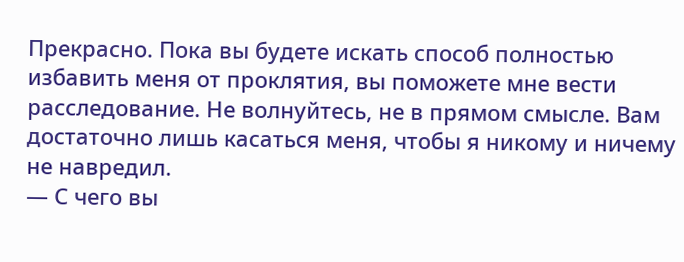Прекрасно. Пока вы будете искать способ полностью избавить меня от проклятия, вы поможете мне вести расследование. Не волнуйтесь, не в прямом смысле. Вам достаточно лишь касаться меня, чтобы я никому и ничему не навредил.
— С чего вы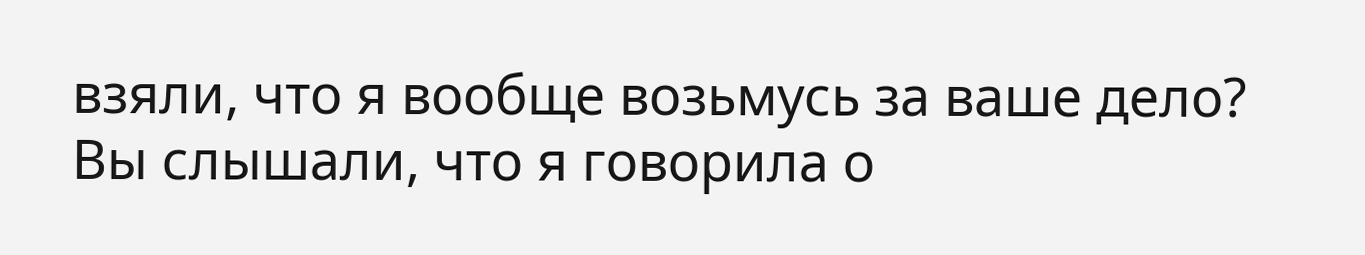взяли, что я вообще возьмусь за ваше дело? Вы слышали, что я говорила о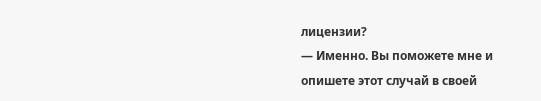лицензии?
— Именно. Вы поможете мне и опишете этот случай в своей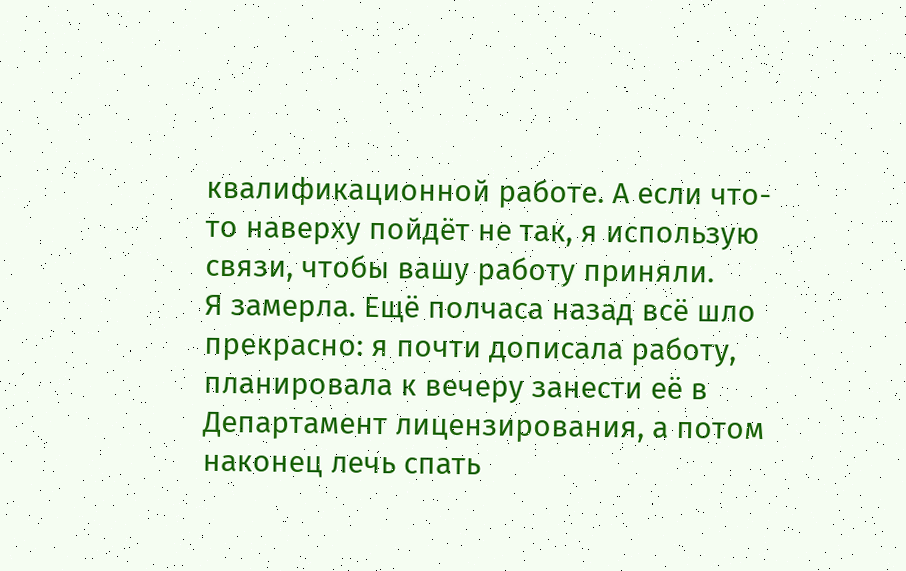квалификационной работе. А если что-то наверху пойдёт не так, я использую связи, чтобы вашу работу приняли.
Я замерла. Ещё полчаса назад всё шло прекрасно: я почти дописала работу, планировала к вечеру занести её в Департамент лицензирования, а потом наконец лечь спать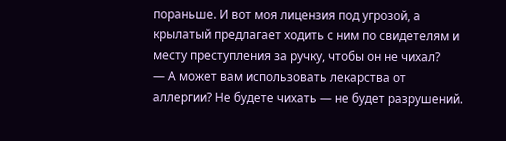пораньше. И вот моя лицензия под угрозой, а крылатый предлагает ходить с ним по свидетелям и месту преступления за ручку, чтобы он не чихал?
— А может вам использовать лекарства от аллергии? Не будете чихать — не будет разрушений.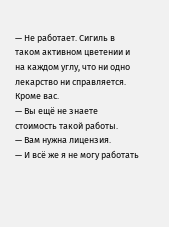— Не работает. Сигиль в таком активном цветении и на каждом углу, что ни одно лекарство ни справляется. Кроме вас.
— Вы ещё не знаете стоимость такой работы.
— Вам нужна лицензия.
— И всё же я не могу работать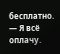бесплатно.
— Я всё оплачу.